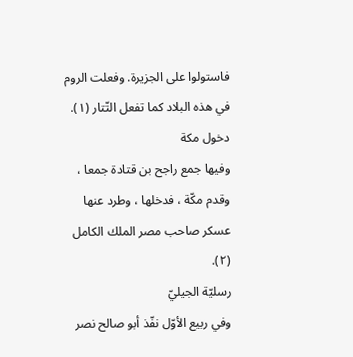فاستولوا على الجزيرة. وفعلت الروم في هذه البلاد كما تفعل التّتار (١).
دخول مكة
وفيها جمع راجح بن قتادة جمعا ، وقدم مكّة ، فدخلها ، وطرد عنها عسكر صاحب مصر الملك الكامل (٢).
رسليّة الجيليّ
وفي ربيع الأوّل نفّذ أبو صالح نصر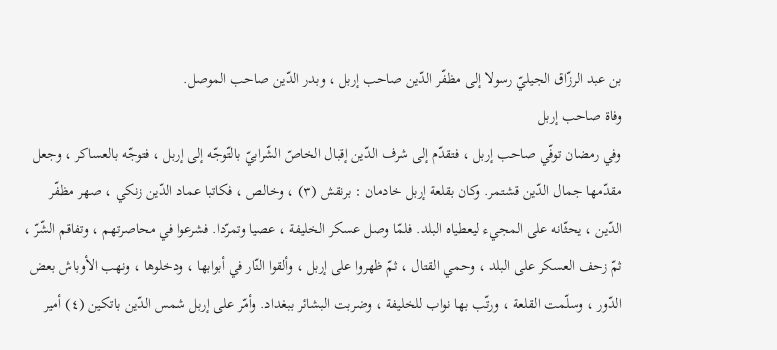بن عبد الرزّاق الجيليّ رسولا إلى مظفّر الدّين صاحب إربل ، وبدر الدّين صاحب الموصل.
وفاة صاحب إربل
وفي رمضان توفّي صاحب إربل ، فتقدّم إلى شرف الدّين إقبال الخاصّ الشّرابيّ بالتّوجّه إلى إربل ، فتوجّه بالعساكر ، وجعل مقدّمها جمال الدّين قشتمر. وكان بقلعة إربل خادمان : برنقش (٣) ، وخالص ، فكاتبا عماد الدّين زنكي ، صهر مظفّر الدّين ، يحثّانه على المجيء ليعطياه البلد. فلمّا وصل عسكر الخليفة ، عصيا وتمرّدا. فشرعوا في محاصرتهم ، وتفاقم الشّرّ ، ثمّ زحف العسكر على البلد ، وحمي القتال ، ثمّ ظهروا على إربل ، وألقوا النّار في أبوابها ، ودخلوها ، ونهب الأوباش بعض الدّور ، وسلّمت القلعة ، ورتّب بها نواب للخليفة ، وضربت البشائر ببغداد. وأمّر على إربل شمس الدّين باتكين (٤) أمير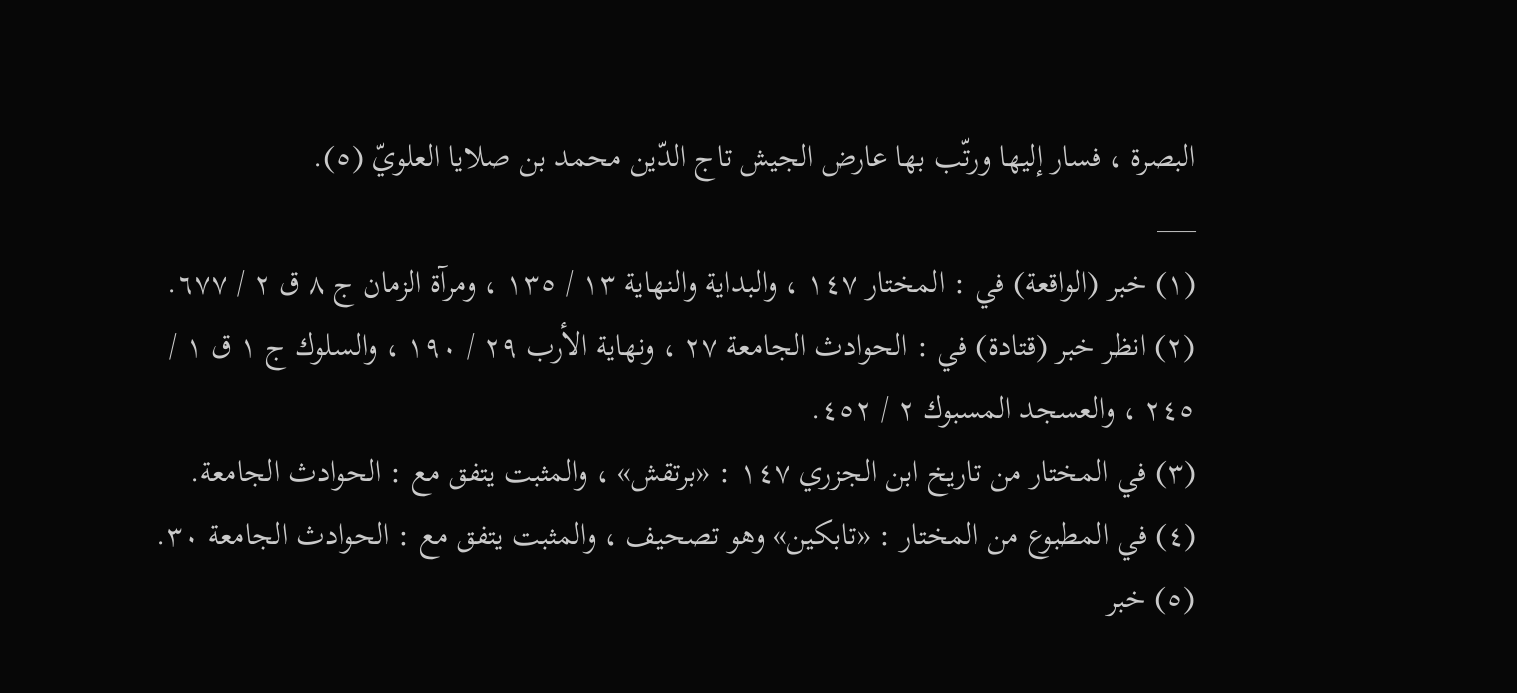البصرة ، فسار إليها ورتّب بها عارض الجيش تاج الدّين محمد بن صلايا العلويّ (٥).
___
(١) خبر (الواقعة) في : المختار ١٤٧ ، والبداية والنهاية ١٣ / ١٣٥ ، ومرآة الزمان ج ٨ ق ٢ / ٦٧٧.
(٢) انظر خبر (قتادة) في : الحوادث الجامعة ٢٧ ، ونهاية الأرب ٢٩ / ١٩٠ ، والسلوك ج ١ ق ١ / ٢٤٥ ، والعسجد المسبوك ٢ / ٤٥٢.
(٣) في المختار من تاريخ ابن الجزري ١٤٧ : «برتقش» ، والمثبت يتفق مع : الحوادث الجامعة.
(٤) في المطبوع من المختار : «تابكين» وهو تصحيف ، والمثبت يتفق مع : الحوادث الجامعة ٣٠.
(٥) خبر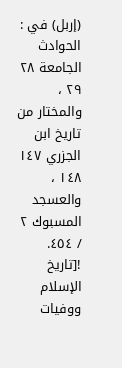(إربل) في : الحوادث الجامعة ٢٨ ٢٩ ، والمختار من تاريخ ابن الجزري ١٤٧ ١٤٨ ، والعسجد المسبوك ٢ / ٤٥٤.
![تاريخ الإسلام ووفيات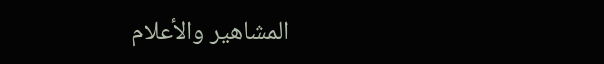المشاهير والأعلام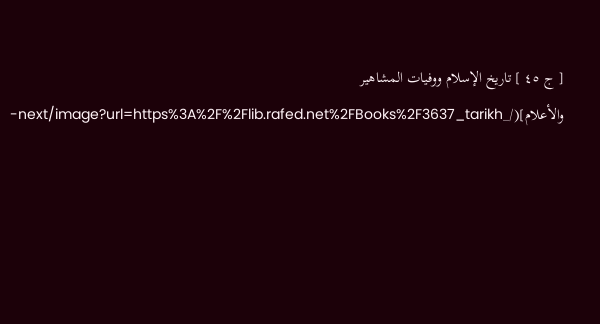[ ج ٤٥ ] تاريخ الإسلام ووفيات المشاهير والأعلام](/_next/image?url=https%3A%2F%2Flib.rafed.net%2FBooks%2F3637_tarikh-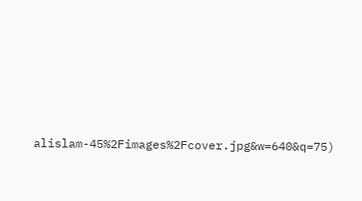alislam-45%2Fimages%2Fcover.jpg&w=640&q=75)